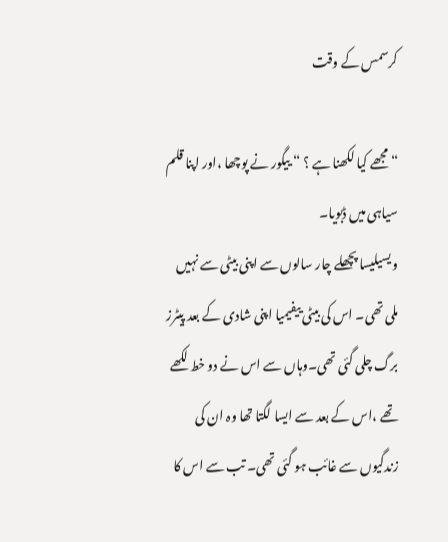کرسمس کے وقت

“ مجھے کیا لکھنا ہے ؟ “ ییگور نے پوچھا ،اور اپنا قلم سیاہی میں ڈبویا۔
ویسیلیسا پچھلے چار سالوں سے اپنی بیٹی سے نہیں ملی تھی۔ اس کی بیٹی ییفیمیا اپنی شادی کے بعد پیٹرز برگ چلی گئی تھی۔وہاں سے اس نے دو خط لکھے تھے ،اس کے بعد سے ایسا لگتا تھا وہ ان کی زندگیوں سے غائب ہو گئی تھی۔ تب سے اس کا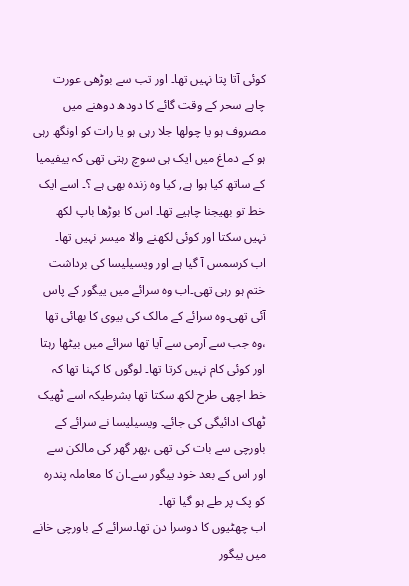کوئی آتا پتا نہیں تھا۔ اور تب سے بوڑھی عورت چاہے سحر کے وقت گائے کا دودھ دوھنے میں مصروف ہو یا چولھا جلا رہی ہو یا رات کو اونگھ رہی ہو کے دماغ میں ایک ہی سوچ رہتی تھی کہ ییفیمیا کے ساتھ کیا ہوا ہے, کیا وہ زندہ بھی ہے ؟۔ اسے ایک خط تو بھیجنا چاہیے تھا۔ اس کا بوڑھا باپ لکھ نہیں سکتا اور کوئی لکھنے والا میسر نہیں تھا۔
اب کرسمس آ گیا ہے اور ویسیلیسا کی برداشت ختم ہو رہی تھی۔اب وہ سرائے میں ییگور کے پاس آئی تھی۔وہ سرائے کے مالک کی بیوی کا بھائی تھا ،وہ جب سے آرمی سے آیا تھا سرائے میں بیٹھا رہتا اور کوئی کام نہیں کرتا تھا۔ لوگوں کا کہنا تھا کہ خط اچھی طرح لکھ سکتا تھا بشرطیکہ اسے ٹھیک ٹھاک ادائیگی کی جائے۔ ویسیلیسا نے سرائے کے باورچی سے بات کی تھی ،پھر گھر کی مالکن سے اور اس کے بعد خود ییگور سے۔ان کا معاملہ پندرہ کو پک پر طے ہو گیا تھا۔
اب چھٹیوں کا دوسرا دن تھا۔سرائے کے باورچی خانے میں ییگور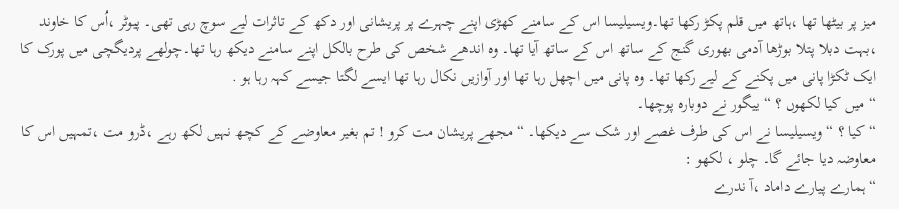میز پر بیٹھا تھا ،ہاتھ میں قلم پکڑ رکھا تھا۔ویسیلیسا اس کے سامنے کھڑی اپنے چہرے پر پریشانی اور دکھ کے تاثرات لیے سوچ رہی تھی۔ پیوٹر ،اُس کا خاوند ،بہت دبلا پتلا بوڑھا آدمی بھوری گنج کے ساتھ اس کے ساتھ آیا تھا۔ وہ اندھے شخص کی طرح بالکل اپنے سامنے دیکھ رہا تھا۔چولھے پردیگچی میں پورک کا ایک ٹکڑا پانی میں پکنے کے لیے رکھا تھا۔ وہ پانی میں اچھل رہا تھا اور آوازیں نکال رہا تھا ایسے لگتا جیسے کہہ رہا ہو .
“ میں کیا لکھوں ؟ “ ییگور نے دوبارہ پوچھا۔
“ کیا ؟ “ ویسیلیسا نے اس کی طرف غصے اور شک سے دیکھا۔ “ مجھے پریشان مت کرو ! تم بغیر معاوضے کے کچھ نہیں لکھ رہے ،ڈرو مت ،تمہیں اس کا معاوضہ دیا جائے گا۔ چلو ، لکھو :
“ ہمارے پیارے داماد ،آ ندرے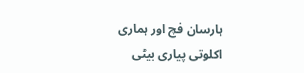ہارسان فچ اور ہماری اکلوتی پیاری بیٹی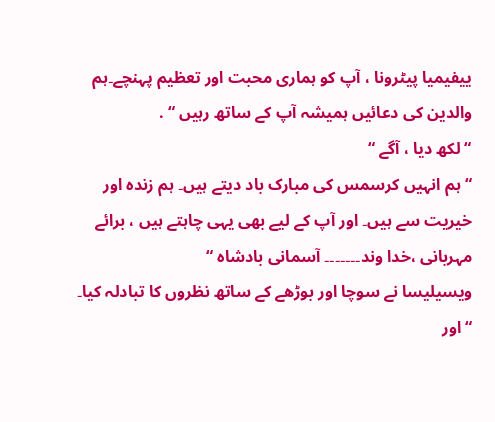ییفیمیا پیٹرونا ، آپ کو ہماری محبت اور تعظیم پہنچے۔ہم والدین کی دعائیں ہمیشہ آپ کے ساتھ رہیں “ .
“ لکھ دیا ، آگے “
“ ہم انہیں کرسمس کی مبارک باد دیتے ہیں۔ ہم زندہ اور خیریت سے ہیں۔ اور آپ کے لیے بھی یہی چاہتے ہیں ، برائے مہربانی ،خدا وند۔۔۔۔۔۔۔ آسمانی بادشاہ “
ویسیلیسا نے سوچا اور بوڑھے کے ساتھ نظروں کا تبادلہ کیا۔
“ اور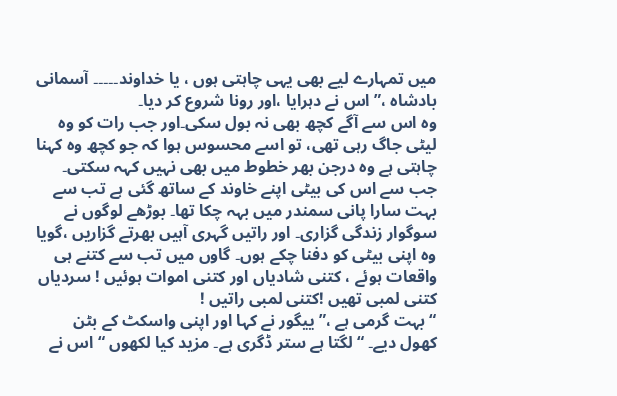میں تمہارے لیے بھی یہی چاہتی ہوں ، یا خداوند۔۔۔۔۔ آسمانی بادشاہ ،” اس نے دہرایا ،اور رونا شروع کر دیا۔
وہ اس سے آگے کچھ بھی نہ بول سکی۔اور جب رات کو وہ لیٹی جاگ رہی تھی، تو اسے محسوس ہوا کہ جو کچھ وہ کہنا چاہتی ہے وہ درجن بھر خطوط میں بھی نہیں کہہ سکتی۔ جب سے اس کی بیٹی اپنے خاوند کے ساتھ گئی ہے تب سے بہت سارا پانی سمندر میں بہہ چکا تھا۔ بوڑھے لوگوں نے سوگوار زندگی گزاری۔ اور راتیں گہری آہیں بھرتے گزاریں ،گویا وہ اپنی بیٹی کو دفنا چکے ہوں۔ گاوں میں تب سے کتنے ہی واقعات ہوئے ، کتنی شادیاں اور کتنی اموات ہوئیں ! سردیاں کتنی لمبی تھیں !کتنی لمبی راتیں !
“ بہت گرمی ہے ،” ییگور نے کہا اور اپنی واسکٹ کے بٹن کھول دیے۔ “ لگتا ہے ستر ڈگری ہے۔ مزید کیا لکھوں “ اس نے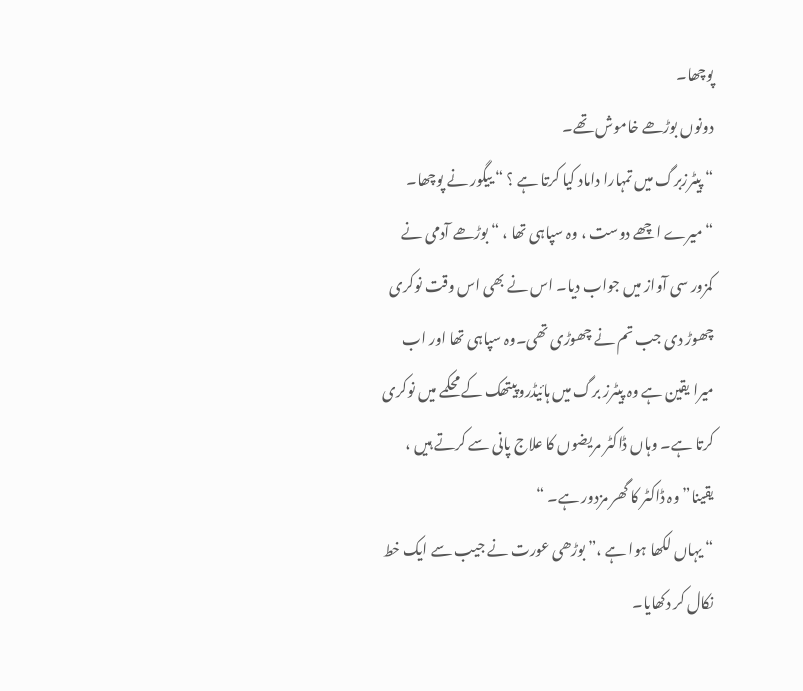پوچھا۔
دونوں بوڑھے خاموش تھے۔
“ پیٹرزبرگ میں تمہارا داماد کیا کرتا ہے ؟ “ ییگور نے پوچھا۔
“ میرے اچھے دوست ، وہ سپاہی تھا ، “ بوڑھے آدمی نے کمزور سی آواز میں جواب دیا۔ اس نے بھی اس وقت نوکری چھوڑ دی جب تم نے چھوڑی تھی۔وہ سپاہی تھا اور اب میرا یقین ہے وہ پیٹرز برگ میں ہائیڈروپیتھک کے محکمے میں نوکری کرتا ہے۔ وہاں ڈاکٹر مریضوں کا علاج پانی سے کرتے ہیں ، یقینا” وہ ڈاکٹر کا گھر مزدور ہے۔ “
“ یہاں لکھا ہوا ہے ،” بوڑھی عورت نے جیب سے ایک خط نکال کر دکھایا۔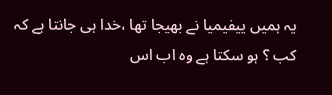یہ ہمیں ییفیمیا نے بھیجا تھا ،خدا ہی جانتا ہے کہ کب ؟ ہو سکتا ہے وہ اب اس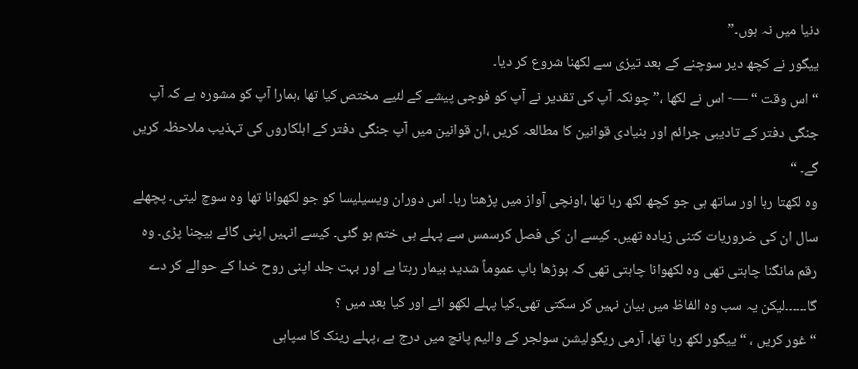دنیا میں نہ ہوں۔”
ییگور نے کچھ دیر سوچنے کے بعد تیزی سے لکھنا شروع کر دیا۔
“ اس وقت “ —- اس نے لکھا ،” چونکہ آپ کی تقدیر نے آپ کو فوجی پیشے کے لئیے مختص کیا تھا ،ہمارا آپ کو مشورہ ہے کہ آپ جنگی دفتر کے تادیبی جرائم اور بنیادی قوانین کا مطالعہ کریں ،ان قوانین میں آپ جنگی دفتر کے اہلکاروں کی تہذیب ملاحظہ کریں گے۔ “
وہ لکھتا رہا اور ساتھ ہی جو کچھ لکھ رہا تھا ،اونچی آواز میں پڑھتا رہا۔ اس دوران ویسیلیسا کو جو لکھوانا تھا وہ سوچ لیتی۔ پچھلے سال ان کی ضروریات کتنی زیادہ تھیں۔ کیسے ان کی فصل کرسمس سے پہلے ہی ختم ہو گئی۔ کیسے انہیں اپنی گائے بیچنا پڑی۔ وہ رقم مانگنا چاہتی تھی وہ لکھوانا چاہتی تھی کہ بوڑھا باپ عموماً شدید بیمار رہتا ہے اور بہت جلد اپنی روح خدا کے حوالے کر دے گا۔۔۔۔۔۔لیکن یہ سب وہ الفاظ میں بیان نہیں کر سکتی تھی۔کیا پہلے لکھو ائے اور کیا بعد میں ؟
“ غور کریں ، “ ییگور لکھ رہا تھا، آرمی ریگولیشن سولجر کے والیم پانچ میں درج ہے ،پہلے رینک کا سپاہی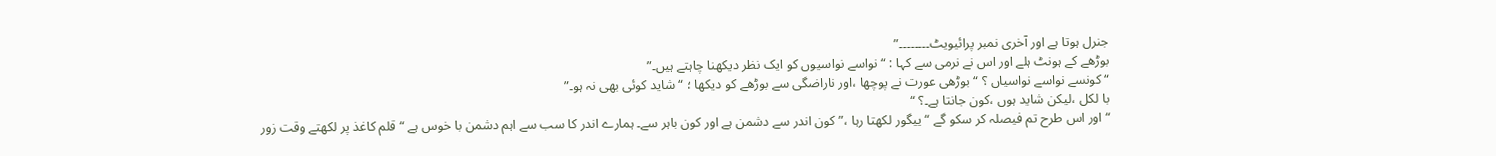جنرل ہوتا ہے اور آخری نمبر پرائیویٹ۔۔۔۔۔۔۔۔”
بوڑھے کے ہونٹ ہلے اور اس نے نرمی سے کہا : “ نواسے نواسیوں کو ایک نظر دیکھنا چاہتے ہیں۔”
“ کونسے نواسے نواسیاں ؟ “ بوڑھی عورت نے پوچھا ،اور ناراضگی سے بوڑھے کو دیکھا ؛ “ شاید کوئی بھی نہ ہو۔”
با لکل ،لیکن شاید ہوں ،کون جانتا ہے۔؟ “
“ اور اس طرح تم فیصلہ کر سکو گے “ ییگور لکھتا رہا ،” کون اندر سے دشمن ہے اور کون باہر سے۔ ہمارے اندر کا سب سے اہم دشمن با خوس ہے “ قلم کاغذ پر لکھتے وقت زور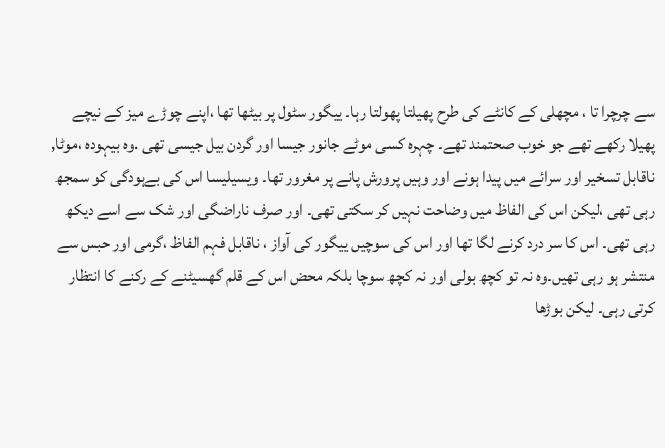سے چرچرا تا ، مچھلی کے کانٹے کی طرح پھیلتا پھولتا رہا۔ ییگور سٹول پر بیٹھا تھا ،اپنے چوڑے میز کے نیچے پھیلا رکھے تھے جو خوب صحتمند تھے۔ چہرہ کسی موٹے جانور جیسا اور گردن بیل جیسی تھی .وہ بیہودہ ،موٹا, ناقابل تسخیر اور سرائے میں پیدا ہونے اور وہیں پرورش پانے پر مغرور تھا۔ ویسیلیسا اس کی بےہودگی کو سمجھ رہی تھی ،لیکن اس کی الفاظ میں وضاحت نہیں کر سکتی تھی۔ اور صرف ناراضگی اور شک سے اسے دیکھ رہی تھی۔ اس کا سر درد کرنے لگا تھا اور اس کی سوچیں ییگور کی آواز ، ناقابل فہم الفاظ ،گرمی اور حبس سے منتشر ہو رہی تھیں۔وہ نہ تو کچھ بولی اور نہ کچھ سوچا بلکہ محض اس کے قلم گھسیٹنے کے رکنے کا انتظار کرتی رہی۔ لیکن بوڑھا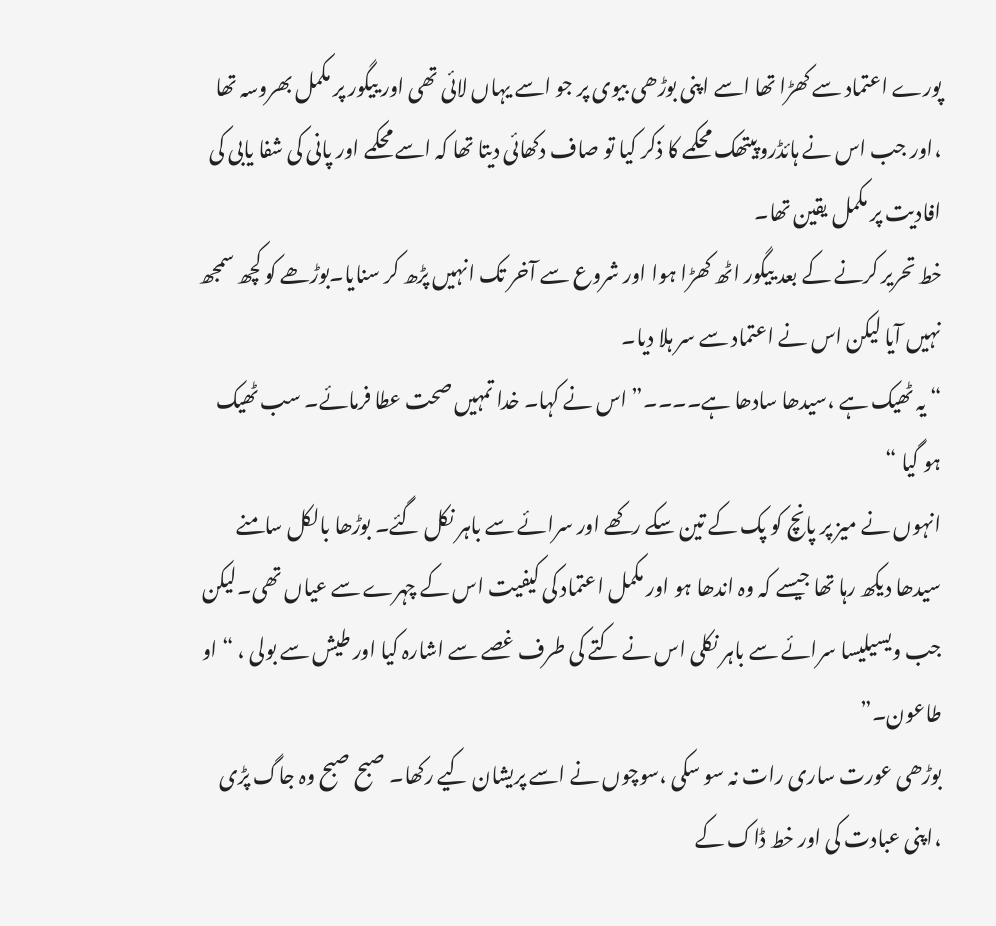پورے اعتماد سے کھڑا تھا اسے اپنی بوڑھی بیوی پر جو اسے یہاں لائی تھی اور ییگور پر مکمل بھروسہ تھا ،اور جب اس نے ہائڈروپیتھک محکمے کا ذکر کیا تو صاف دکھائی دیتا تھا کہ اسے محکمے اور پانی کی شفا یابی کی افادیت پر مکمل یقین تھا۔
خط تحریر کرنے کے بعد ییگور اٹھ کھڑا ہوا اور شروع سے آخر تک انہیں پڑھ کر سنایا۔بوڑھے کو کچھ سمجھ نہیں آیا لیکن اس نے اعتماد سے سر ہلا دیا۔
“ یہ ٹھیک ہے ،سیدھا سادھا ہے۔۔۔۔” اس نے کہا۔ خدا تمہیں صحت عطا فرمائے۔ سب ٹھیک ہو گیا “
انہوں نے میز پر پانچ کو پک کے تین سکے رکھے اور سرائے سے باہر نکل گئے۔ بوڑھا بالکل سامنے سیدھا دیکھ رہا تھا جیسے کہ وہ اندھا ہو اور مکمل اعتماد کی کیفیت اس کے چہرے سے عیاں تھی۔لیکن جب ویسیلیسا سرائے سے باہر نکلی اس نے کتے کی طرف غصے سے اشارہ کیا اور طیش سے بولی ، “ او طاعون۔”
بوڑھی عورت ساری رات نہ سو سکی ،سوچوں نے اسے پریشان کیے رکھا۔ صبح صبح وہ جاگ پڑی ،اپنی عبادت کی اور خط ڈاک کے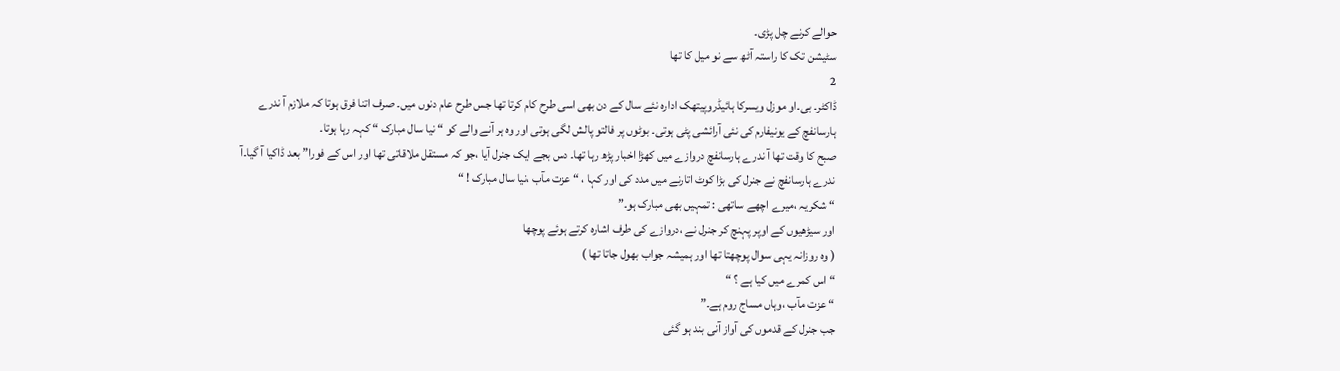حوالے کرنے چل پڑی۔
سٹیشن تک کا راستہ آٹھ سے نو میل کا تھا
2
ڈاکٹر۔ بی۔او موزل ویسرکا ہائیڈروپیتھک ادارہ نئے سال کے دن بھی اسی طرح کام کرتا تھا جس طرح عام دنوں میں۔ صرف اتنا فرق ہوتا کہ ملازم آ ندرے ہارسانفچ کے یونیفارم کی نئی آرائشی پٹی ہوتی۔ بوٹوں پر فالتو پالش لگی ہوتی اور وہ ہر آنے والے کو “ نیا سال مبارک “ کہہ رہا ہوتا۔
صبح کا وقت تھا آ ندرے ہارسانفچ دروازے میں کھڑا اخبار پڑھ رہا تھا۔ دس بجے ایک جنرل آیا ،جو کہ مستقل ملاقاتی تھا اور اس کے فورا” بعد ڈاکیا آ گیا۔آ ندرے ہارسانفچ نے جنرل کی بڑا کوٹ اتارنے میں مدد کی اور کہا ، “ عزت مآب ،نیا سال مبارک ! “
“ شکریہ ،میرے اچھے ساتھی : تمہیں بھی مبارک ہو۔”
اور سیڑھیوں کے اوپر پہنچ کر جنرل نے ،دروازے کی طرف اشارہ کرتے ہوئے پوچھا
( وہ روزانہ یہی سوال پوچھتا تھا اور ہمیشہ جواب بھول جاتا تھا )
“ اس کمرے میں کیا ہے ؟ “
“ عزت مآب ،وہاں مساج روم ہے۔”
جب جنرل کے قدموں کی آواز آنی بند ہو گئی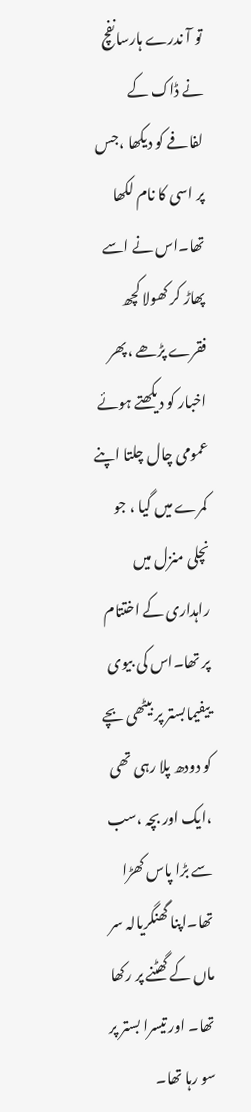تو آ ندرے ہارسانفچ نے ڈاک کے لفافے کو دیکھا ،جس پر اسی کا نام لکھا تھا۔اس نے اسے پھاڑ کر کھولا کچھ فقرے پڑھے ،پھر اخبار کو دیکھتے ہوئے عمومی چال چلتا اپنے کمرے میں گیا ، جو نچلی منزل میں راہداری کے اختتام پر تھا۔اس کی بیوی ییفیمابستر پر بیٹھی بچے کو دودھ پلا رہی تھی ،ایک اور بچہ ،سب سے بڑا پاس کھڑا تھا۔اپنا گھنگریالہ سر ماں کے گھٹنے پر رکھا تھا۔ اور تیسرا بستر پر سو رہا تھا۔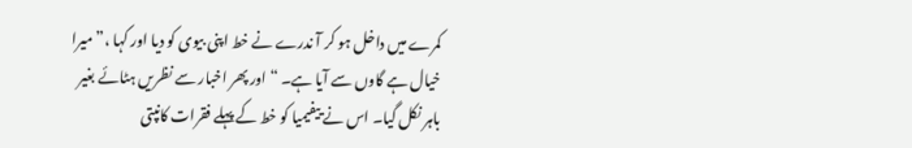کمرے میں داخل ہو کر آ ندرے نے خط اپنی بیوی کو دیا اور کہا ،” میرا خیال ہے گاوں سے آیا ہے۔ “ اور پھر اخبار سے نظریں ہٹائے بغیر باہر نکل گیا۔ اس نے ییفیمیا کو خط کے پہلے فقرات کانپتی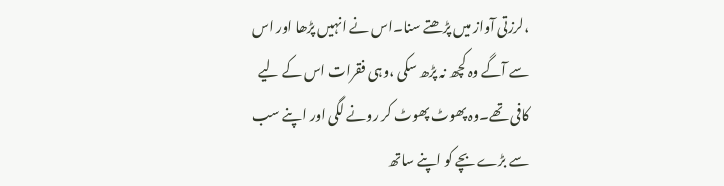،لرزتی آواز میں پڑھتے سنا۔اس نے انہیں پڑھا اور اس سے آگے وہ کچھ نہ پڑھ سکی ،وہی فقرات اس کے لیے کافی تھے۔وہ پھوٹ پھوٹ کر رونے لگی اور اپنے سب سے بڑے بچے کو اپنے ساتھ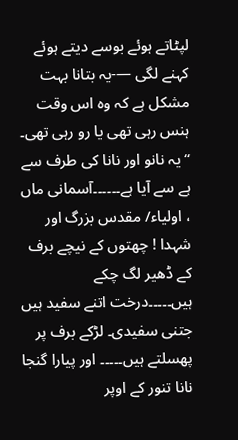لپٹاتے ہوئے بوسے دیتے ہوئے کہنے لگی —-یہ بتانا بہت مشکل ہے کہ وہ اس وقت ہنس رہی تھی یا رو رہی تھی۔
“ یہ نانو اور نانا کی طرف سے ہے سے آیا ہے۔۔۔۔۔۔آسمانی ماں ، اولیاء/ مقدس بزرگ اور شہدا ! چھتوں کے نیچے برف کے ڈھیر لگ چکے ہیں۔۔۔۔۔درخت اتنے سفید ہیں جتنی سفیدی۔ لڑکے برف پر پھسلتے ہیں۔۔۔۔۔ اور پیارا گنجا نانا تنور کے اوپر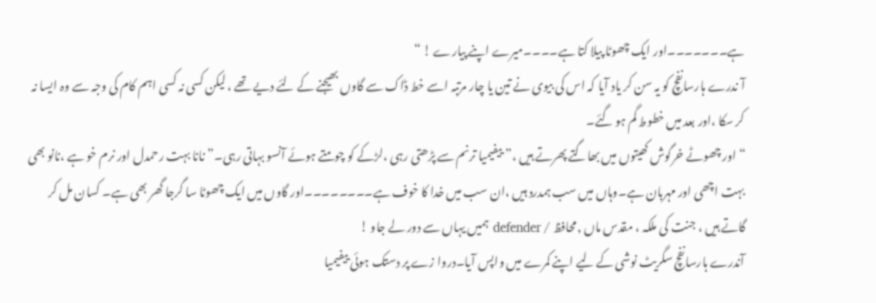ہے۔۔۔۔۔۔۔اور ایک چھوٹا پیلا کتا ہے۔۔۔۔میرے اپنے پیارے ! “
آ ندرے ہارسانفچ کو یہ سن کر یاد آیا کہ اس کی بیوی نے تین یا چار مرتبہ اسے خط ڈاک سے گاوں بھیجنے کے لئے دیے تھے ، لیکن کسی نہ کسی اہم کام کی وجہ سے وہ ایسا نہ کر سکا ،اور بعد میں خطوط گم ہو گئے۔
“ اور چھوٹے خرگوش کھیتوں میں بھاگتے پھرتے ہیں ،” ییفیمیا ترنم سے پڑھتی رہی ،لڑکے کو چومتے ہوئے آنسو بہاتی رہی۔” نانا بہت رحمدل اور نرم خو ہے ،نانو بھی بہت اچھی اور مہربان ہے۔وہاں میں سب ہمدرد ہیں ،ان سب میں خدا کا خوف ہے۔۔۔۔۔۔۔۔اور گاوں میں ایک چھوٹا سا گرجا گھر بھی ہے۔ کسان مل کر گاتے ہیں ، جنت کی ملکہ ، مقدس ماں ,محافظ / defender ہمیں یہاں سے دور لے جاو !
آندرے ہارسانفچ سگریٹ نوشی کے لیے اپنے کمرے میں واپس آیا۔دروا زے پر دستک ہوئی ییفیمیا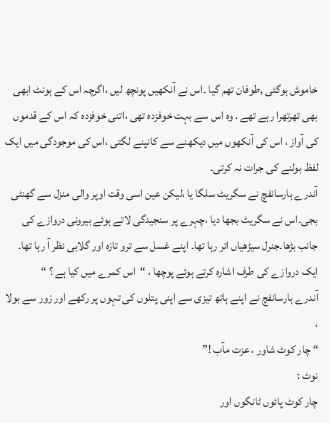خاموش ہوگئی ,طوفان تھم گیا ۔اس نے آنکھیں پونچھ لیں ،اگرچہ اس کے ہونٹ ابھی بھی تھرتھرا رہے تھے . وہ اس سے بہت خوفزدہ تھی ،اتنی خوفزدہ کہ اس کے قدموں کی آواز ، اس کی آنکھوں میں دیکھنے سے کانپنے لگتی ،اس کی موجودگی میں ایک لفظ بولنے کی جرات نہ کرتی۔
آندرے ہارسانفچ نے سگریٹ سلگا یا ،لیکن عین اسی وقت اوپر والی منزل سے گھنٹی بجی۔اس نے سگریٹ بجھا دیا ،چہرے پر سنجیدگی لاتے ہوئے بیرونی دروازے کی جانب بڑھا۔جنرل سیڑھیاں اتر رہا تھا۔ اپنے غسل سے ترو تازہ اور گلابی نظر آ رہا تھا۔
ایک دروازے کی طرف اشارہ کرتے ہوئے پوچھا ، “اس کمرے میں کیا ہے ؟ “
آندرے ہارسانفچ نے اپنے ہاتھ تیزی سے اپنی پتلوں کی تہوں پر رکھے اور زور سے بولا ،
“ چار کوٹ شاور ، عزت مآب !”
نوٹ :
چار کوٹ پائوں ٹانگوں اور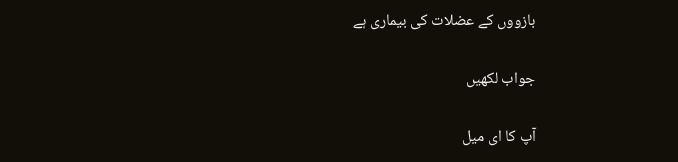بازووں کے عضلات کی بیماری ہے

جواب لکھیں

آپ کا ای میل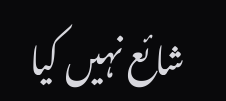شائع نہیں کیا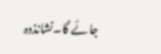جائے گا۔نشانذدہ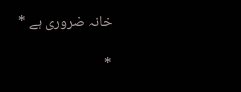خانہ ضروری ہے *

*